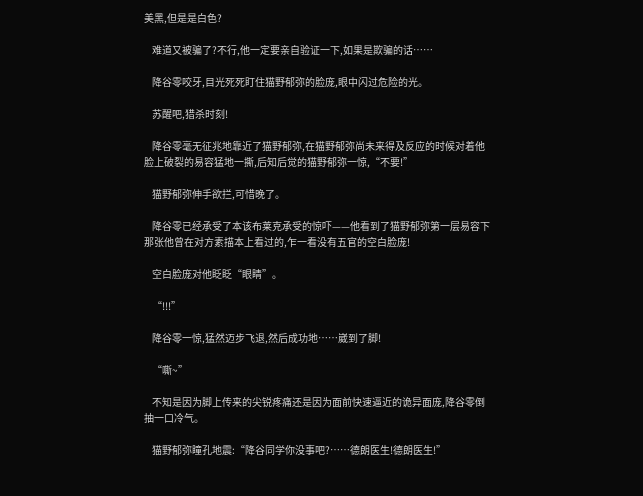美黑,但是是白色?

    难道又被骗了?不行,他一定要亲自验证一下,如果是欺骗的话……

    降谷零咬牙,目光死死盯住猫野郁弥的脸庞,眼中闪过危险的光。

    苏醒吧,猎杀时刻!

    降谷零毫无征兆地靠近了猫野郁弥,在猫野郁弥尚未来得及反应的时候对着他脸上破裂的易容猛地一撕,后知后觉的猫野郁弥一惊,“不要!”

    猫野郁弥伸手欲拦,可惜晚了。

    降谷零已经承受了本该布莱克承受的惊吓——他看到了猫野郁弥第一层易容下那张他曾在对方素描本上看过的,乍一看没有五官的空白脸庞!

    空白脸庞对他眨眨“眼睛”。

    “!!!”

    降谷零一惊,猛然迈步飞退,然后成功地……崴到了脚!

    “嘶~”

    不知是因为脚上传来的尖锐疼痛还是因为面前快速逼近的诡异面庞,降谷零倒抽一口冷气。

    猫野郁弥瞳孔地震:“降谷同学你没事吧?……德朗医生!德朗医生!”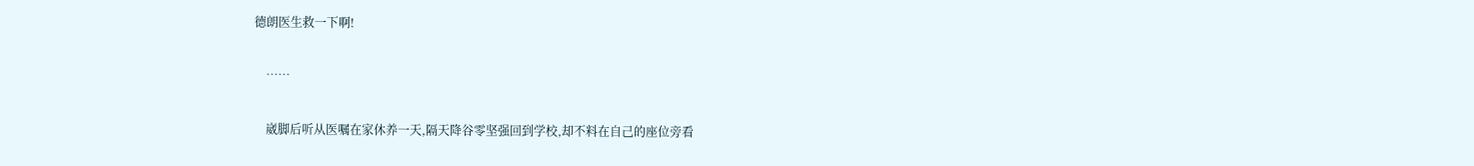德朗医生救一下啊!

    ……

    崴脚后听从医嘱在家休养一天,隔天降谷零坚强回到学校,却不料在自己的座位旁看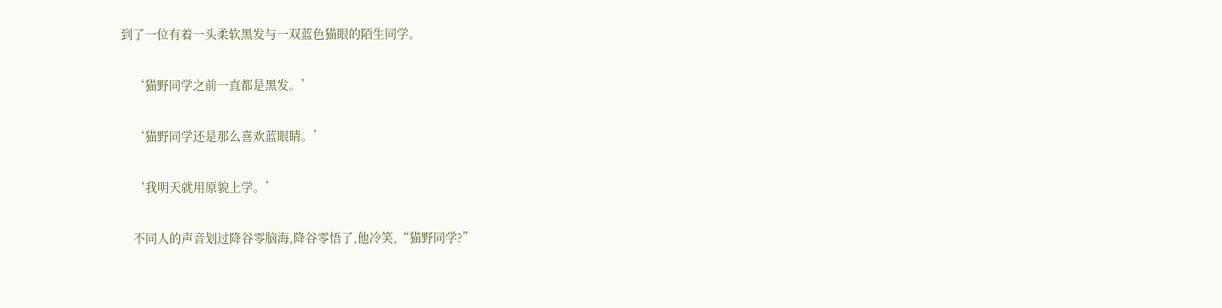到了一位有着一头柔软黑发与一双蓝色猫眼的陌生同学。

    ‘猫野同学之前一直都是黑发。’

    ‘猫野同学还是那么喜欢蓝眼睛。’

    ‘我明天就用原貌上学。’

    不同人的声音划过降谷零脑海,降谷零悟了,他冷笑,“猫野同学?”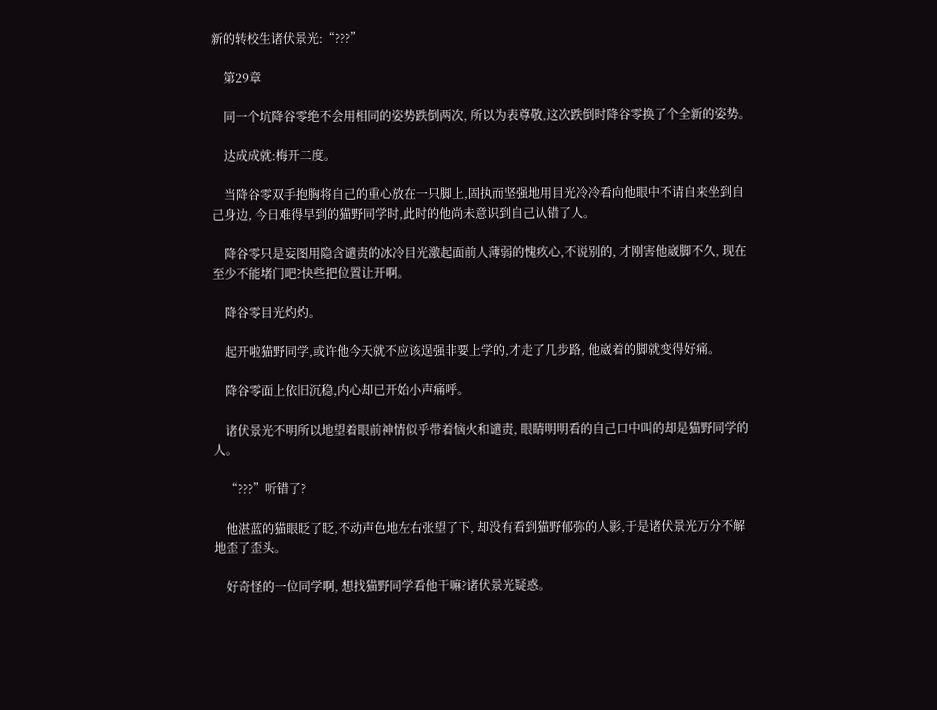新的转校生诸伏景光:“???”

    第29章

    同一个坑降谷零绝不会用相同的姿势跌倒两次, 所以为表尊敬,这次跌倒时降谷零换了个全新的姿势。

    达成成就:梅开二度。

    当降谷零双手抱胸将自己的重心放在一只脚上,固执而坚强地用目光冷冷看向他眼中不请自来坐到自己身边, 今日难得早到的猫野同学时,此时的他尚未意识到自己认错了人。

    降谷零只是妄图用隐含谴责的冰冷目光激起面前人薄弱的愧疚心,不说别的, 才刚害他崴脚不久, 现在至少不能堵门吧?快些把位置让开啊。

    降谷零目光灼灼。

    起开啦猫野同学,或许他今天就不应该逞强非要上学的,才走了几步路, 他崴着的脚就变得好痛。

    降谷零面上依旧沉稳,内心却已开始小声痛呼。

    诸伏景光不明所以地望着眼前神情似乎带着恼火和谴责, 眼睛明明看的自己口中叫的却是猫野同学的人。

    “???”听错了?

    他湛蓝的猫眼眨了眨,不动声色地左右张望了下, 却没有看到猫野郁弥的人影,于是诸伏景光万分不解地歪了歪头。

    好奇怪的一位同学啊, 想找猫野同学看他干嘛?诸伏景光疑惑。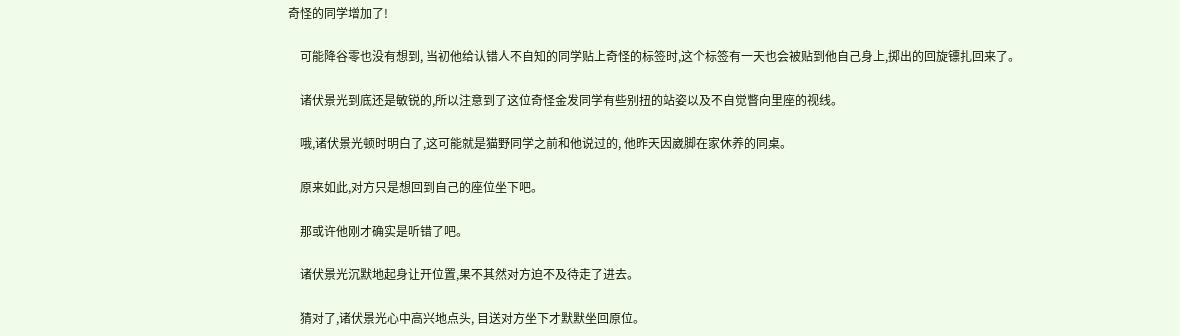奇怪的同学增加了!

    可能降谷零也没有想到, 当初他给认错人不自知的同学贴上奇怪的标签时,这个标签有一天也会被贴到他自己身上,掷出的回旋镖扎回来了。

    诸伏景光到底还是敏锐的,所以注意到了这位奇怪金发同学有些别扭的站姿以及不自觉瞥向里座的视线。

    哦,诸伏景光顿时明白了,这可能就是猫野同学之前和他说过的, 他昨天因崴脚在家休养的同桌。

    原来如此,对方只是想回到自己的座位坐下吧。

    那或许他刚才确实是听错了吧。

    诸伏景光沉默地起身让开位置,果不其然对方迫不及待走了进去。

    猜对了,诸伏景光心中高兴地点头, 目送对方坐下才默默坐回原位。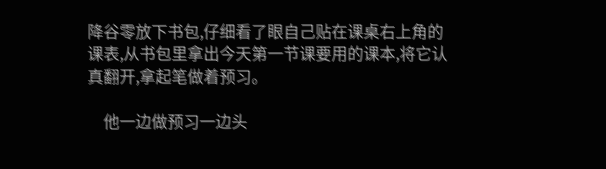降谷零放下书包,仔细看了眼自己贴在课桌右上角的课表,从书包里拿出今天第一节课要用的课本,将它认真翻开,拿起笔做着预习。

    他一边做预习一边头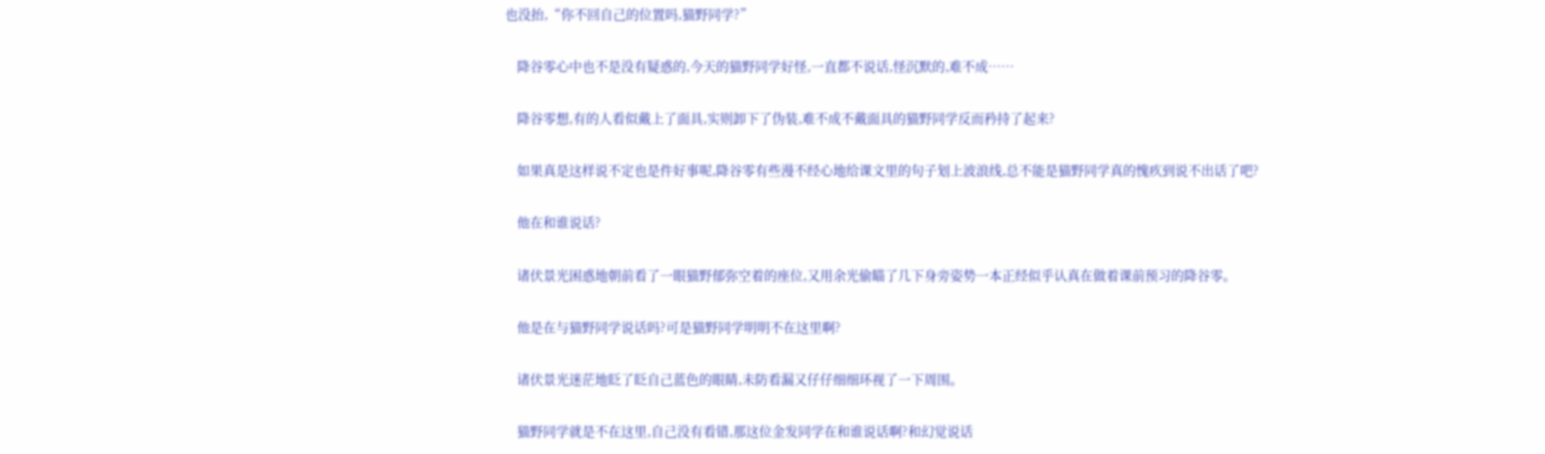也没抬,“你不回自己的位置吗,猫野同学?”

    降谷零心中也不是没有疑惑的,今天的猫野同学好怪,一直都不说话,怪沉默的,难不成……

    降谷零想,有的人看似戴上了面具,实则卸下了伪装,难不成不戴面具的猫野同学反而矜持了起来?

    如果真是这样说不定也是件好事呢,降谷零有些漫不经心地给课文里的句子划上波浪线,总不能是猫野同学真的愧疚到说不出话了吧?

    他在和谁说话?

    诸伏景光困惑地朝前看了一眼猫野郁弥空着的座位,又用余光偷瞄了几下身旁姿势一本正经似乎认真在做着课前预习的降谷零。

    他是在与猫野同学说话吗?可是猫野同学明明不在这里啊?

    诸伏景光迷茫地眨了眨自己蓝色的眼睛,未防看漏又仔仔细细环视了一下周围。

    猫野同学就是不在这里,自己没有看错,那这位金发同学在和谁说话啊?和幻觉说话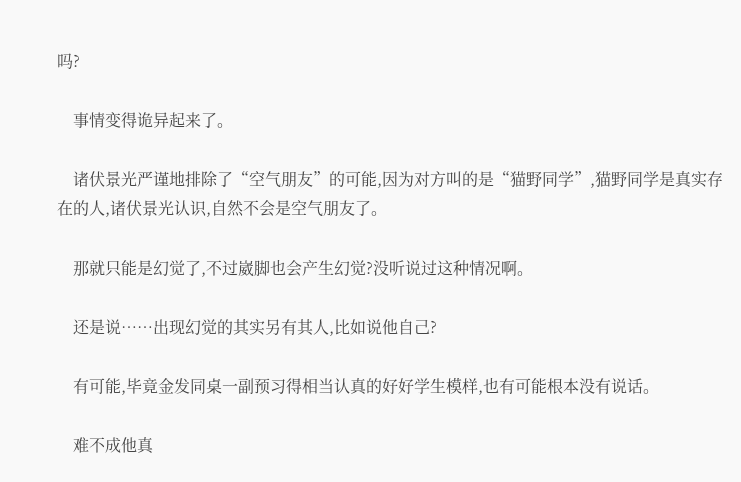吗?

    事情变得诡异起来了。

    诸伏景光严谨地排除了“空气朋友”的可能,因为对方叫的是“猫野同学”,猫野同学是真实存在的人,诸伏景光认识,自然不会是空气朋友了。

    那就只能是幻觉了,不过崴脚也会产生幻觉?没听说过这种情况啊。

    还是说……出现幻觉的其实另有其人,比如说他自己?

    有可能,毕竟金发同桌一副预习得相当认真的好好学生模样,也有可能根本没有说话。

    难不成他真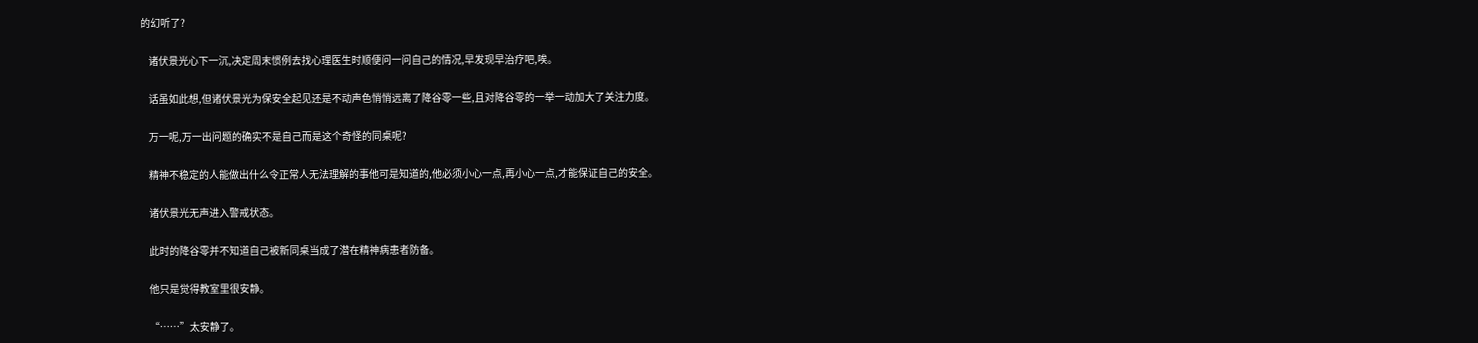的幻听了?

    诸伏景光心下一沉,决定周末惯例去找心理医生时顺便问一问自己的情况,早发现早治疗吧,唉。

    话虽如此想,但诸伏景光为保安全起见还是不动声色悄悄远离了降谷零一些,且对降谷零的一举一动加大了关注力度。

    万一呢,万一出问题的确实不是自己而是这个奇怪的同桌呢?

    精神不稳定的人能做出什么令正常人无法理解的事他可是知道的,他必须小心一点,再小心一点,才能保证自己的安全。

    诸伏景光无声进入警戒状态。

    此时的降谷零并不知道自己被新同桌当成了潜在精神病患者防备。

    他只是觉得教室里很安静。

    “……”太安静了。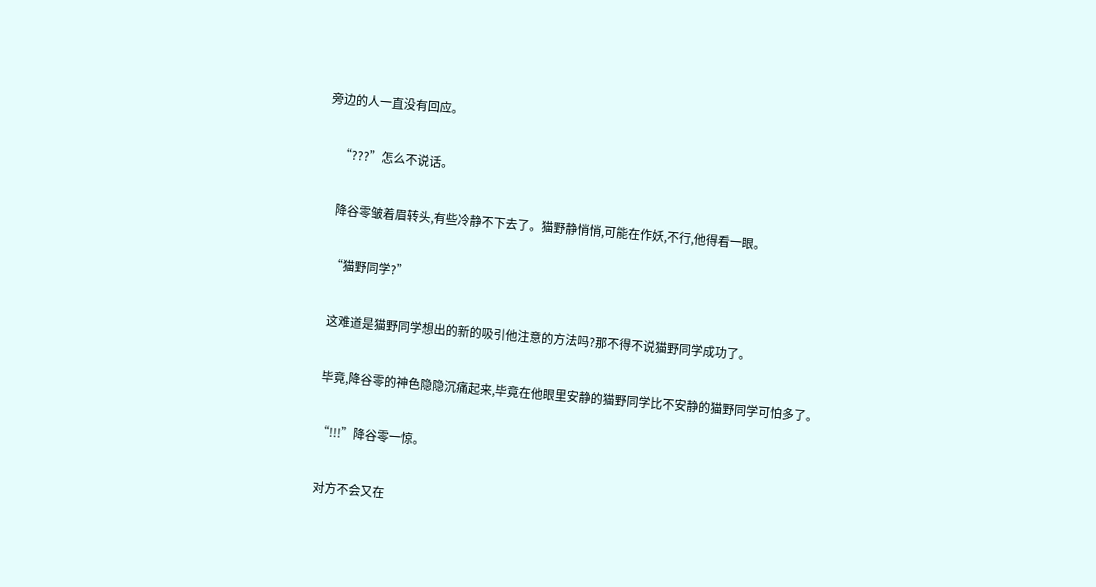旁边的人一直没有回应。

    “???”怎么不说话。

    降谷零皱着眉转头,有些冷静不下去了。猫野静悄悄,可能在作妖,不行,他得看一眼。

    “猫野同学?”

    这难道是猫野同学想出的新的吸引他注意的方法吗?那不得不说猫野同学成功了。

    毕竟,降谷零的神色隐隐沉痛起来,毕竟在他眼里安静的猫野同学比不安静的猫野同学可怕多了。

    “!!!”降谷零一惊。

    对方不会又在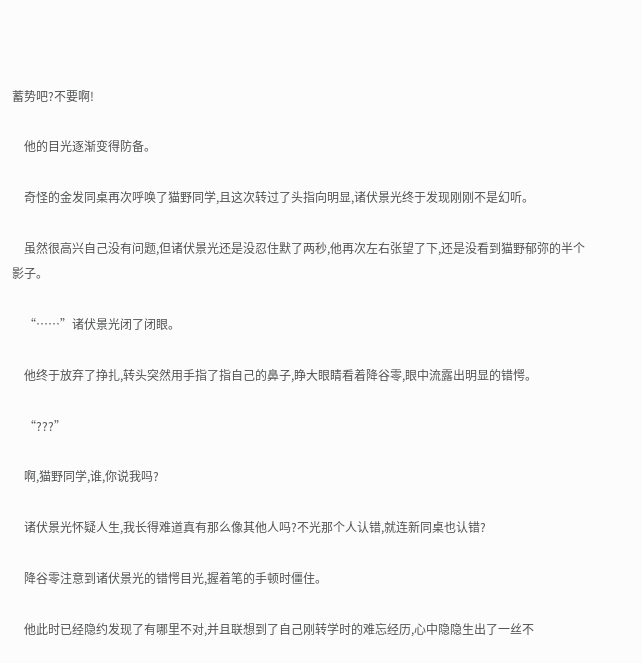蓄势吧?不要啊!

    他的目光逐渐变得防备。

    奇怪的金发同桌再次呼唤了猫野同学,且这次转过了头指向明显,诸伏景光终于发现刚刚不是幻听。

    虽然很高兴自己没有问题,但诸伏景光还是没忍住默了两秒,他再次左右张望了下,还是没看到猫野郁弥的半个影子。

    “……”诸伏景光闭了闭眼。

    他终于放弃了挣扎,转头突然用手指了指自己的鼻子,睁大眼睛看着降谷零,眼中流露出明显的错愕。

    “???”

    啊,猫野同学,谁,你说我吗?

    诸伏景光怀疑人生,我长得难道真有那么像其他人吗?不光那个人认错,就连新同桌也认错?

    降谷零注意到诸伏景光的错愕目光,握着笔的手顿时僵住。

    他此时已经隐约发现了有哪里不对,并且联想到了自己刚转学时的难忘经历,心中隐隐生出了一丝不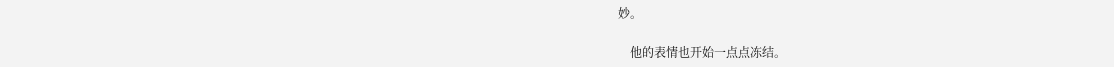妙。

    他的表情也开始一点点冻结。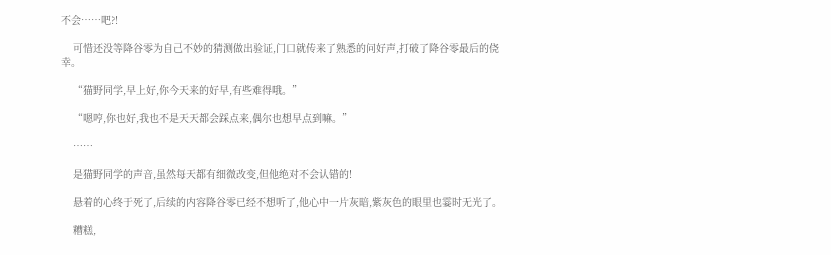不会……吧?!

    可惜还没等降谷零为自己不妙的猜测做出验证,门口就传来了熟悉的问好声,打破了降谷零最后的侥幸。

    “猫野同学,早上好,你今天来的好早,有些难得哦。”

    “嗯哼,你也好,我也不是天天都会踩点来,偶尔也想早点到嘛。”

    ……

    是猫野同学的声音,虽然每天都有细微改变,但他绝对不会认错的!

    悬着的心终于死了,后续的内容降谷零已经不想听了,他心中一片灰暗,紫灰色的眼里也霎时无光了。

    糟糕,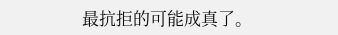最抗拒的可能成真了。